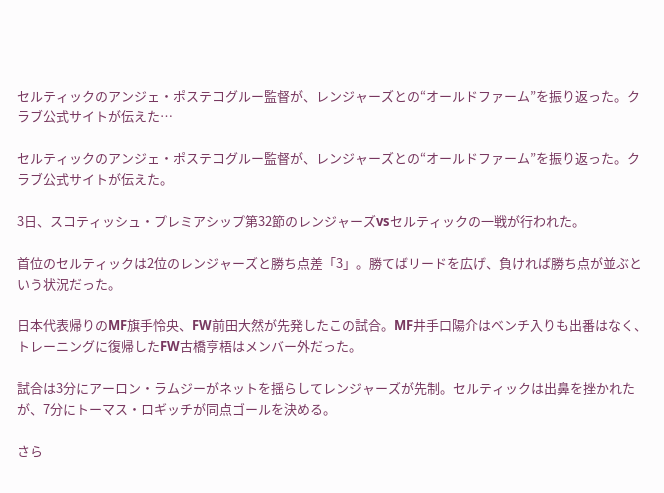セルティックのアンジェ・ポステコグルー監督が、レンジャーズとの“オールドファーム”を振り返った。クラブ公式サイトが伝えた…

セルティックのアンジェ・ポステコグルー監督が、レンジャーズとの“オールドファーム”を振り返った。クラブ公式サイトが伝えた。

3日、スコティッシュ・プレミアシップ第32節のレンジャーズvsセルティックの一戦が行われた。

首位のセルティックは2位のレンジャーズと勝ち点差「3」。勝てばリードを広げ、負ければ勝ち点が並ぶという状況だった。

日本代表帰りのMF旗手怜央、FW前田大然が先発したこの試合。MF井手口陽介はベンチ入りも出番はなく、トレーニングに復帰したFW古橋亨梧はメンバー外だった。

試合は3分にアーロン・ラムジーがネットを揺らしてレンジャーズが先制。セルティックは出鼻を挫かれたが、7分にトーマス・ロギッチが同点ゴールを決める。

さら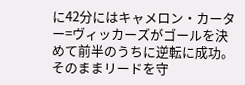に42分にはキャメロン・カーター=ヴィッカーズがゴールを決めて前半のうちに逆転に成功。そのままリードを守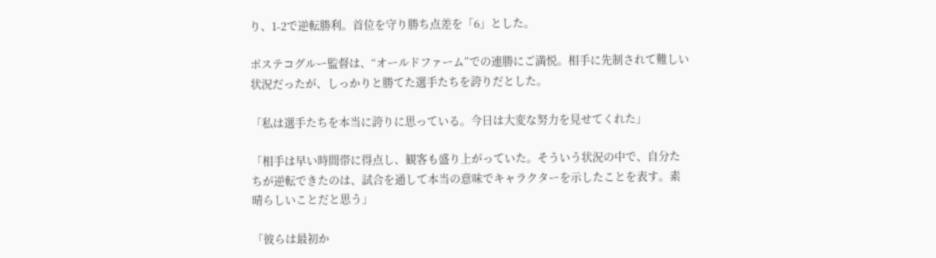り、1-2で逆転勝利。首位を守り勝ち点差を「6」とした。

ポステコグルー監督は、“オールドファーム”での連勝にご満悦。相手に先制されて難しい状況だったが、しっかりと勝てた選手たちを誇りだとした。

「私は選手たちを本当に誇りに思っている。今日は大変な努力を見せてくれた」

「相手は早い時間帯に得点し、観客も盛り上がっていた。そういう状況の中で、自分たちが逆転できたのは、試合を通して本当の意味でキャラクターを示したことを表す。素晴らしいことだと思う」

「彼らは最初か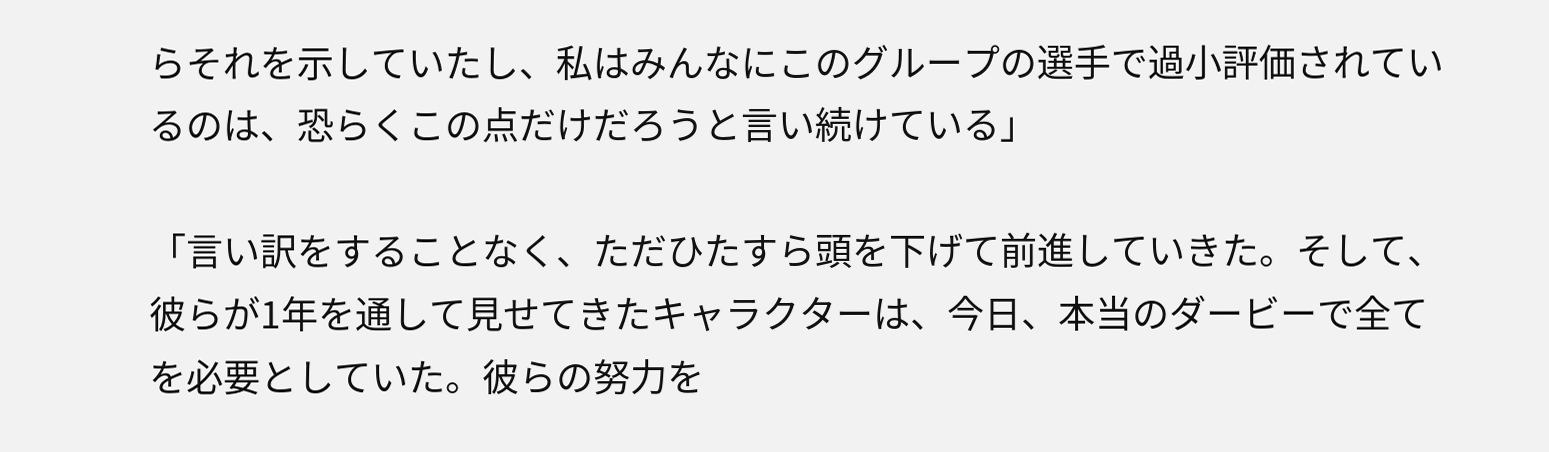らそれを示していたし、私はみんなにこのグループの選手で過小評価されているのは、恐らくこの点だけだろうと言い続けている」

「言い訳をすることなく、ただひたすら頭を下げて前進していきた。そして、彼らが1年を通して見せてきたキャラクターは、今日、本当のダービーで全てを必要としていた。彼らの努力を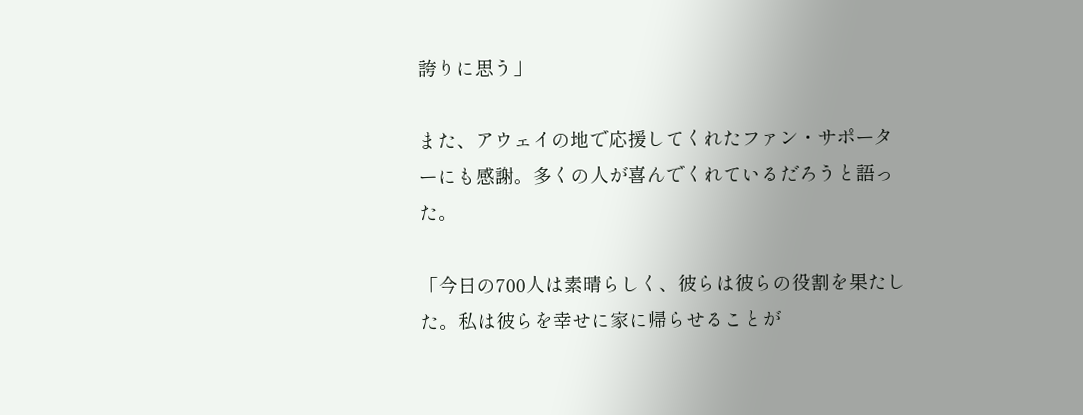誇りに思う」

また、アウェイの地で応援してくれたファン・サポーターにも感謝。多くの人が喜んでくれているだろうと語った。

「今日の700人は素晴らしく、彼らは彼らの役割を果たした。私は彼らを幸せに家に帰らせることが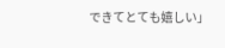できてとても嬉しい」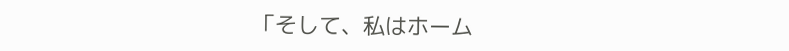「そして、私はホーム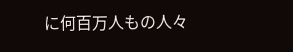に何百万人もの人々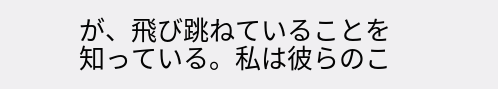が、飛び跳ねていることを知っている。私は彼らのこ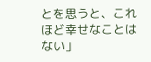とを思うと、これほど幸せなことはない」